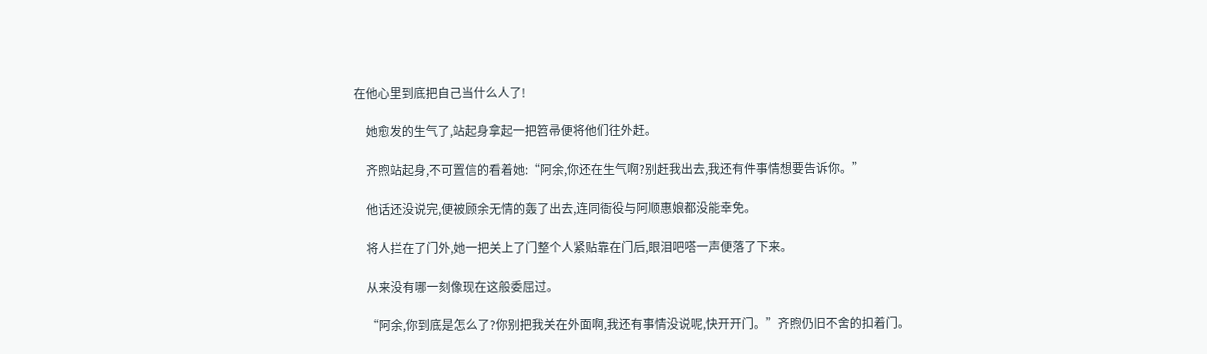在他心里到底把自己当什么人了!

    她愈发的生气了,站起身拿起一把笤帚便将他们往外赶。

    齐煦站起身,不可置信的看着她:“阿余,你还在生气啊?别赶我出去,我还有件事情想要告诉你。”

    他话还没说完,便被顾余无情的轰了出去,连同衙役与阿顺惠娘都没能幸免。

    将人拦在了门外,她一把关上了门整个人紧贴靠在门后,眼泪吧嗒一声便落了下来。

    从来没有哪一刻像现在这般委屈过。

    “阿余,你到底是怎么了?你别把我关在外面啊,我还有事情没说呢,快开开门。”齐煦仍旧不舍的扣着门。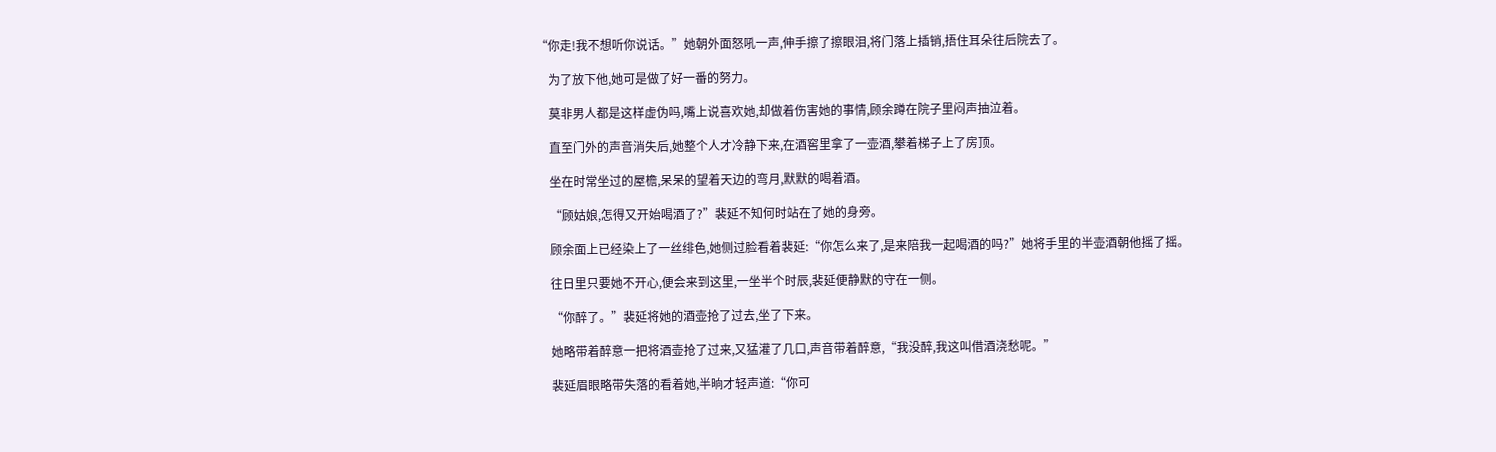“你走!我不想听你说话。”她朝外面怒吼一声,伸手擦了擦眼泪,将门落上插销,捂住耳朵往后院去了。

    为了放下他,她可是做了好一番的努力。

    莫非男人都是这样虚伪吗,嘴上说喜欢她,却做着伤害她的事情,顾余蹲在院子里闷声抽泣着。

    直至门外的声音消失后,她整个人才冷静下来,在酒窖里拿了一壶酒,攀着梯子上了房顶。

    坐在时常坐过的屋檐,呆呆的望着天边的弯月,默默的喝着酒。

    “顾姑娘,怎得又开始喝酒了?”裴延不知何时站在了她的身旁。

    顾余面上已经染上了一丝绯色,她侧过脸看着裴延:“你怎么来了,是来陪我一起喝酒的吗?”她将手里的半壶酒朝他摇了摇。

    往日里只要她不开心,便会来到这里,一坐半个时辰,裴延便静默的守在一侧。

    “你醉了。”裴延将她的酒壶抢了过去,坐了下来。

    她略带着醉意一把将酒壶抢了过来,又猛灌了几口,声音带着醉意,“我没醉,我这叫借酒浇愁呢。”

    裴延眉眼略带失落的看着她,半晌才轻声道:“你可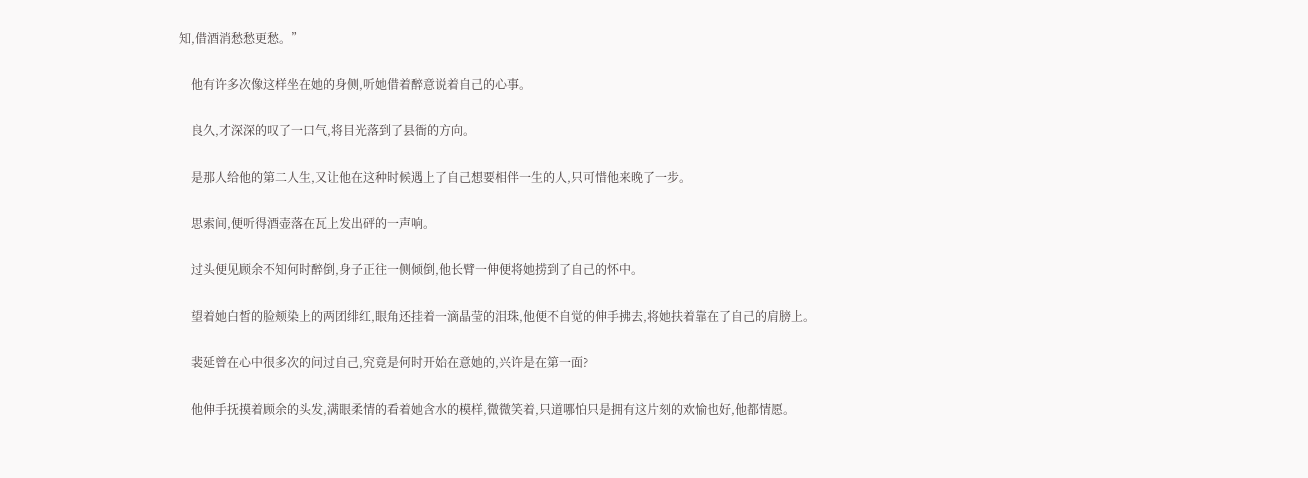知,借酒消愁愁更愁。”

    他有许多次像这样坐在她的身侧,听她借着醉意说着自己的心事。

    良久,才深深的叹了一口气,将目光落到了县衙的方向。

    是那人给他的第二人生,又让他在这种时候遇上了自己想要相伴一生的人,只可惜他来晚了一步。

    思索间,便听得酒壶落在瓦上发出砰的一声响。

    过头便见顾余不知何时醉倒,身子正往一侧倾倒,他长臂一伸便将她捞到了自己的怀中。

    望着她白皙的脸颊染上的两团绯红,眼角还挂着一滴晶莹的泪珠,他便不自觉的伸手拂去,将她扶着靠在了自己的肩膀上。

    裴延曾在心中很多次的问过自己,究竟是何时开始在意她的,兴许是在第一面?

    他伸手抚摸着顾余的头发,满眼柔情的看着她含水的模样,微微笑着,只道哪怕只是拥有这片刻的欢愉也好,他都情愿。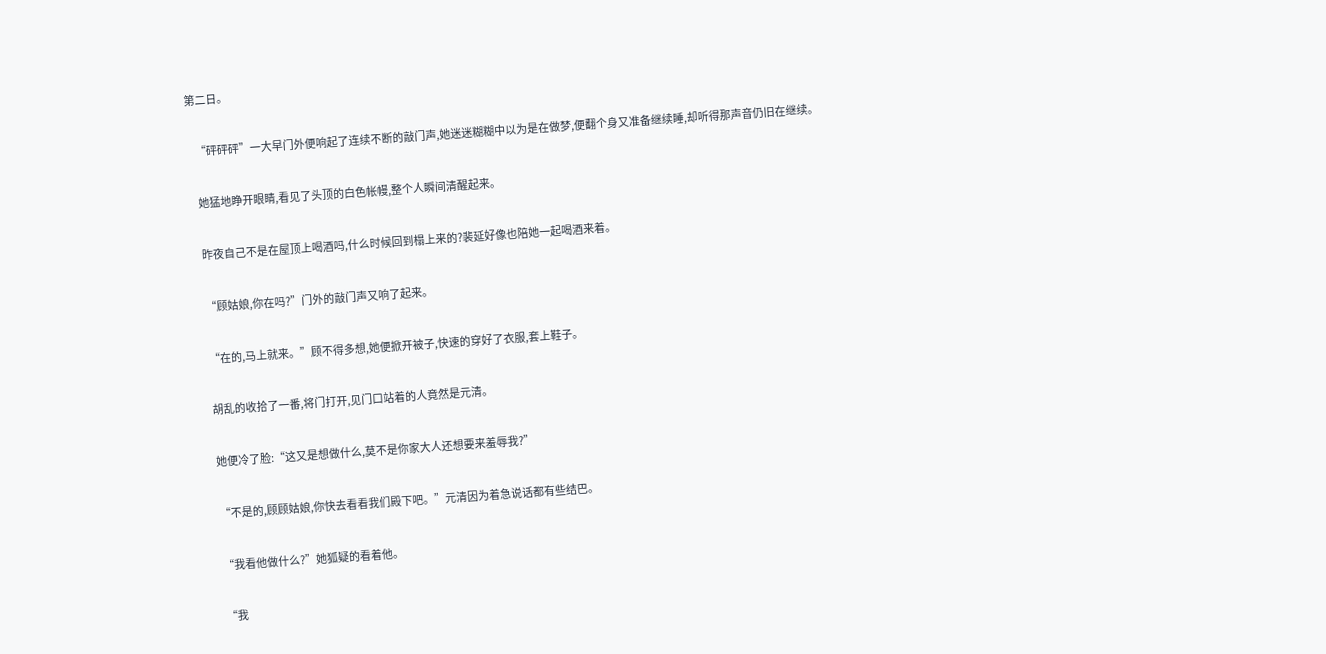第二日。

    “砰砰砰”一大早门外便响起了连续不断的敲门声,她迷迷糊糊中以为是在做梦,便翻个身又准备继续睡,却听得那声音仍旧在继续。

    她猛地睁开眼睛,看见了头顶的白色帐幔,整个人瞬间清醒起来。

    昨夜自己不是在屋顶上喝酒吗,什么时候回到榻上来的?裴延好像也陪她一起喝酒来着。

    “顾姑娘,你在吗?”门外的敲门声又响了起来。

    “在的,马上就来。”顾不得多想,她便掀开被子,快速的穿好了衣服,套上鞋子。

    胡乱的收拾了一番,将门打开,见门口站着的人竟然是元清。

    她便冷了脸:“这又是想做什么,莫不是你家大人还想要来羞辱我?”

    “不是的,顾顾姑娘,你快去看看我们殿下吧。”元清因为着急说话都有些结巴。

    “我看他做什么?”她狐疑的看着他。

    “我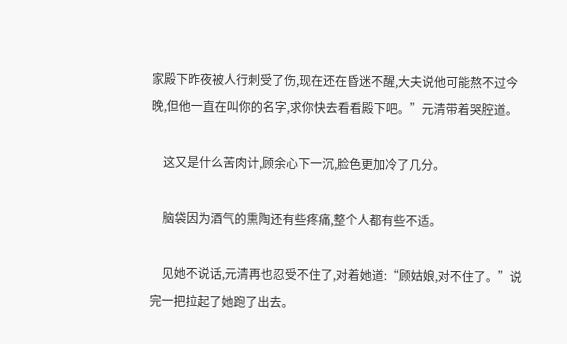家殿下昨夜被人行刺受了伤,现在还在昏迷不醒,大夫说他可能熬不过今晚,但他一直在叫你的名字,求你快去看看殿下吧。”元清带着哭腔道。

    这又是什么苦肉计,顾余心下一沉,脸色更加冷了几分。

    脑袋因为酒气的熏陶还有些疼痛,整个人都有些不适。

    见她不说话,元清再也忍受不住了,对着她道:“顾姑娘,对不住了。”说完一把拉起了她跑了出去。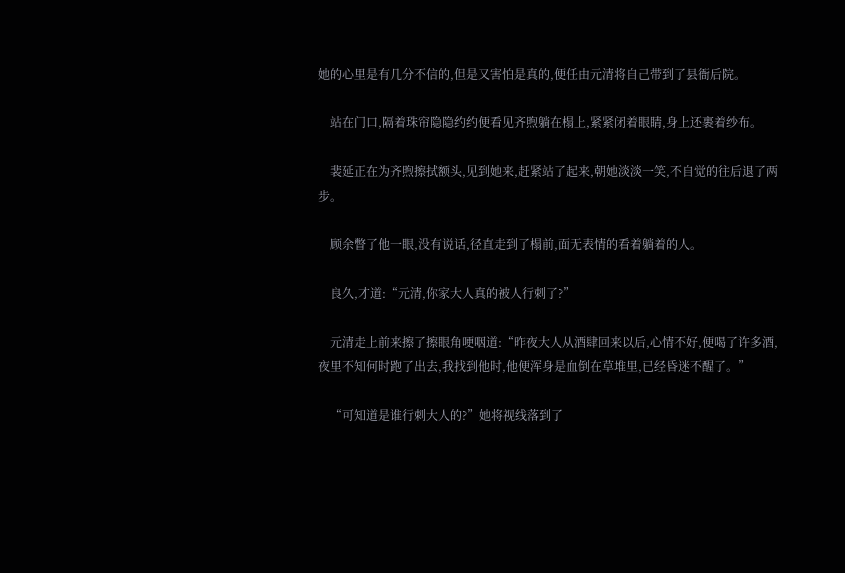她的心里是有几分不信的,但是又害怕是真的,便任由元清将自己带到了县衙后院。

    站在门口,隔着珠帘隐隐约约便看见齐煦躺在榻上,紧紧闭着眼睛,身上还裹着纱布。

    裴延正在为齐煦擦拭额头,见到她来,赶紧站了起来,朝她淡淡一笑,不自觉的往后退了两步。

    顾余瞥了他一眼,没有说话,径直走到了榻前,面无表情的看着躺着的人。

    良久,才道:“元清,你家大人真的被人行刺了?”

    元清走上前来擦了擦眼角哽咽道:“昨夜大人从酒肆回来以后,心情不好,便喝了许多酒,夜里不知何时跑了出去,我找到他时,他便浑身是血倒在草堆里,已经昏迷不醒了。”

    “可知道是谁行刺大人的?”她将视线落到了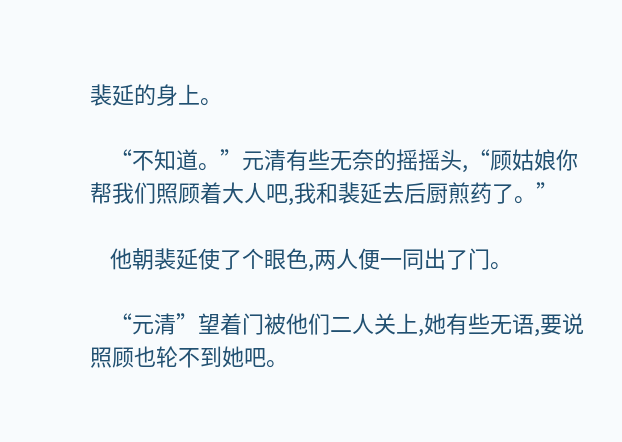裴延的身上。

    “不知道。”元清有些无奈的摇摇头,“顾姑娘你帮我们照顾着大人吧,我和裴延去后厨煎药了。”

    他朝裴延使了个眼色,两人便一同出了门。

    “元清”望着门被他们二人关上,她有些无语,要说照顾也轮不到她吧。